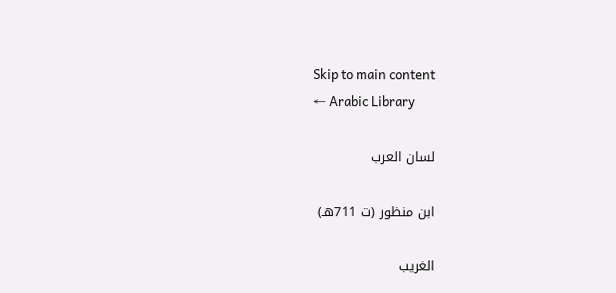Skip to main content
← Arabic Library

لسان العرب

ابن منظور (ت 711هـ)

الغريب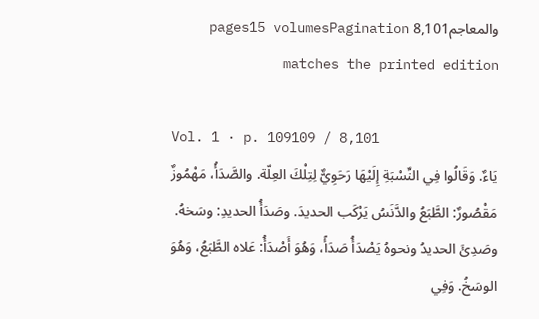والمعاجم8,101 pages15 volumesPagination matches the printed edition

Vol. 1 · p. 109109 / 8,101
يَاءٌ. وَقَالُوا فِي النِّسْبَةِ إِلَيْهَا رَحَوِيٌّ لِتِلْكَ العِلّة. والصَّدَأُ، مَهْمُوزٌ مَقْصُورٌ: الطَّبَعُ والدَّنَسُ يَرْكَب الحديدَ. وصَدَأُ الحديدِ: وسَخهُ. وصَدِئَ الحديدُ ونحوهُ يَصْدَأُ صَدَأً، وَهُوَ أَصْدَأُ: عَلاه الطَّبَعُ، وَهُوَ الوسَخُ. وَفِي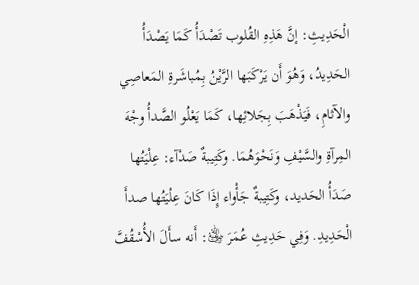الْحَدِيثِ: إنَّ هَذِهِ القُلوب تَصْدَأُ كَمَا يَصْدَأُ الحَدِيدُ، وَهُوَ أَن يَرْكَبَها الرَّيْنُ بِمُباشَرةِ المَعاصِي والآثامِ، فَيَذْهَبَ بِجَلائِها، كَمَا يَعْلُو الصَّدأُ وجْهَ المِرآةِ والسَّيْفِ وَنَحْوَهُمَا. وكَتِيبةٌ صَدْآء: عِلْيَتُها صَدَأُ الحَديد، وكَتِيبةٌ جَأْواء إِذَا كَانَ عِلْيَتُها صدأَ الْحَدِيدِ. وَفِي حَدِيثِ عُمَرَ ﵁: أَنه سأَلَ الأُسْقُفَّ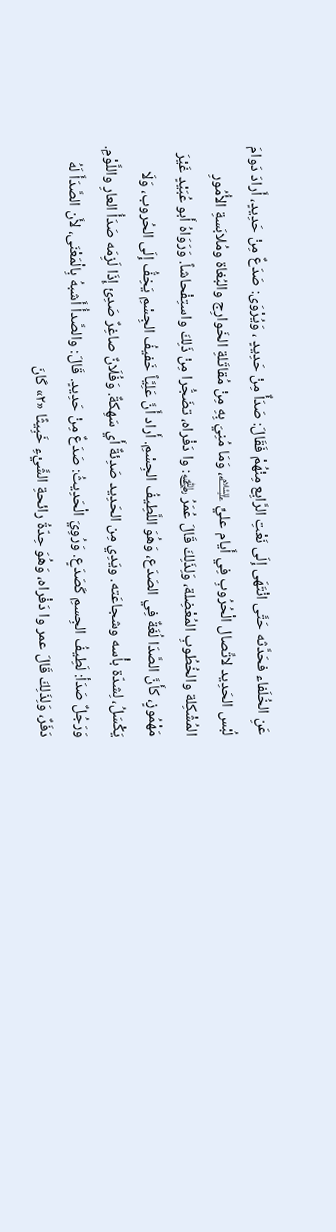عَنِ الخُلَفاء فحَدَّثه حَتَّى انْتَهَى إِلَى نَعْتِ الرَّابِع مِنْهُمْ فَقَالَ: صَدَأٌ مِنْ حَدِيدٍ ، وَيُرْوَى: صَدَعٌ مِنْ حَدِيدٍ، أَرادَ دَوامَ لُبْس الحَدِيد لاتِّصال الْحُرُوبِ فِي أَيام عليٍّ ﵇، وَمَا مُنِيَ بِهِ مِنْ مُقاتَلةِ الخَوارِج والبُغاة ومُلابَسةِ الأُمُورِ المُشْكِلة والخُطُوبِ المُعْضِلة، وَلِذَلِكَ قَالَ عُمَرُ ﵁: وا دَفْراه، تضَجُّرا مِنْ ذَلِكَ واستِفْحاشاً. وَرَوَاهُ أَبو عُبَيْدٍ غَيْرَ مَهْمُوزٍ، كأَنَّ الصَّدَا لُغَةٌ فِي الصَدَع، وَهُوَ اللَّطِيفُ الجِسْمِ. أَراد أَنَّ عَلِيَّاً خَفيفُ الجِسْمِ يَخِفُّ إِلَى الحُروب، وَلَا يَكْسَلُ، لِشدّة بأْسه وشجاعَته. ويَدِي مِن الحَدِيد صَدِئةٌ أَي سَهِكةٌ. وَفُلَانٌ صاغِرٌ صَدِئ إِذَا لَزِمَه صَدَأُ العارِ واللَّوْمِ. وَرَجُلٌ صَدَأ: لَطِيفُ الجِسمِ كَصَدَعٍ. وَرُوِيَ الْحَدِيثُ: صَدَعٌ مِنْ حَدِيدٍ. قَالَ: والصَّدأُ أَشبهُ بِالْمَعْنَى، لأَن الصَّدَأَ لَهُ دَفَرٌ، وَلِذَلِكَ قَالَ عمر وا دَفْراه، وَهُوَ حِدّةُ رائحةِ الشَّيْءِ خَبِيثًا «٢» كَانَ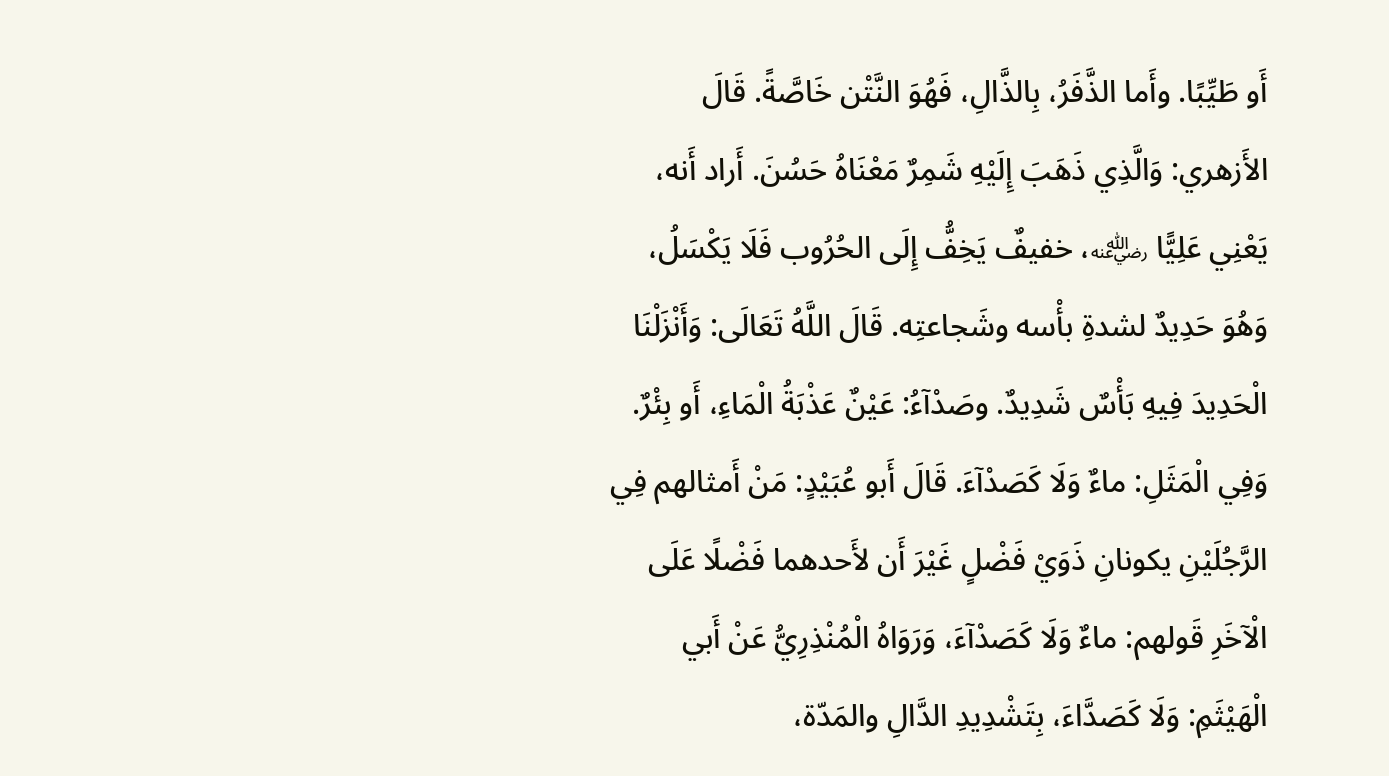أَو طَيِّبًا. وأَما الذَّفَرُ، بِالذَّالِ، فَهُوَ النَّتْن خَاصَّةً. قَالَ الأَزهري: وَالَّذِي ذَهَبَ إِلَيْهِ شَمِرٌ مَعْنَاهُ حَسُنَ. أَراد أَنه، يَعْنِي عَلِيًّا ﵁، خفيفٌ يَخِفُّ إِلَى الحُرُوب فَلَا يَكْسَلُ، وَهُوَ حَدِيدٌ لشدةِ بأْسه وشَجاعتِه. قَالَ اللَّهُ تَعَالَى: وَأَنْزَلْنَا الْحَدِيدَ فِيهِ بَأْسٌ شَدِيدٌ. وصَدْآءُ: عَيْنٌ عَذْبَةُ الْمَاءِ، أَو بِئْرٌ. وَفِي الْمَثَلِ: ماءٌ وَلَا كَصَدْآءَ. قَالَ أَبو عُبَيْدٍ: مَنْ أَمثالهم فِي الرَّجُلَيْنِ يكونانِ ذَوَيْ فَضْلٍ غَيْرَ أَن لأَحدهما فَضْلًا عَلَى الْآخَرِ قَولهم: ماءٌ وَلَا كَصَدْآءَ، وَرَوَاهُ الْمُنْذِرِيُّ عَنْ أَبي الْهَيْثَمِ: وَلَا كَصَدَّاءَ، بِتَشْدِيدِ الدَّالِ والمَدّة،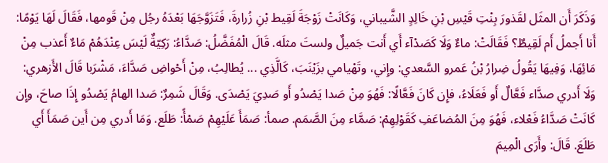وَذَكَرَ أَن المثَل لقَذورَ بِنْتِ قَيْسِ بْنِ خَالِدٍ الشَّيباني، وَكَانَتْ زَوْجَةَ لَقِيط بْنِ زُرارةَ، فَتَزَوَّجَهَا بَعْدَهُ رجُل مِنْ قَومها، فَقَالَ لَهَا يَوْمًا: أَنا أَجملُ أَم لَقِيطٌ؟ فَقَالَتْ: ماءٌ وَلَا كَصَدْآء أَي أَنت جَميلٌ ولستَ مثلَه. قَالَ الْمُفَضَّلُ: صَدَّاءُ: رَكِيّةٌ لَيْسَ عِنْدَهُمْ مَاءٌ أَعذب مِنْ مَائِهَا، وَفِيهَا يَقُولُ ضِرارُ بْنُ عَمرو السَّعدي: وإِني، وتَهْيامي بزَيْنَبَ، كَالَّذِي ... يُطالِبُ، مِنْ أَحْواضِ صَدَّاءَ، مَشْرَبا قَالَ الأَزهري: وَلَا أَدري صدَّاء فَعَّالٌ أَو فَعَلَاءُ، فإِن كَانَ فَعَّالًا: فَهُوَ مِنْ صَدا يَصْدُو أَو صَدِيَ يَصْدَى. وَقَالَ شَمِرٌ: صَدا الهامُ يَصْدُو إِذَا صاحَ، وإِن كَانَتْ صَدَّاءُ فَعْلاء، فَهُوَ مِنَ المُضاعَفِ كَقَوْلِهِمْ: صَمَّاء مِنَ الصَّمَم. صمأ: صَمَأَ عَلَيْهِمْ صَمْأً: طَلَع. وَمَا أَدري مِن أَين صَمَأَ أَي طَلَعَ. قَالَ: وأَرَى الْمِيمَ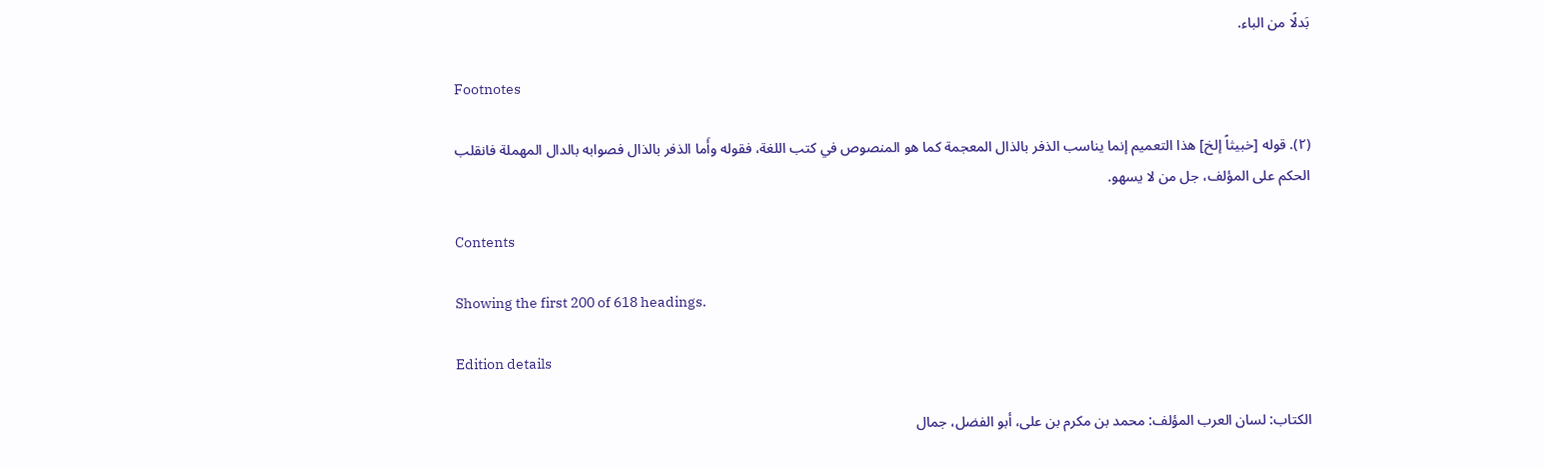بَدلًا من الباء.

Footnotes

(٢). قوله [خبيثاً إلخ] هذا التعميم إنما يناسب الذفر بالذال المعجمة كما هو المنصوص في كتب اللغة، فقوله وأَما الذفر بالذال فصوابه بالدال المهملة فانقلب الحكم على المؤلف، جل من لا يسهو.

Contents

Showing the first 200 of 618 headings.

Edition details

الكتاب: لسان العرب المؤلف: محمد بن مكرم بن على، أبو الفضل، جمال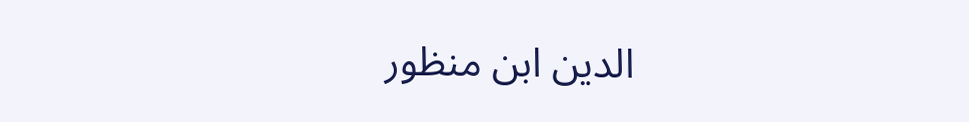الدين ابن منظور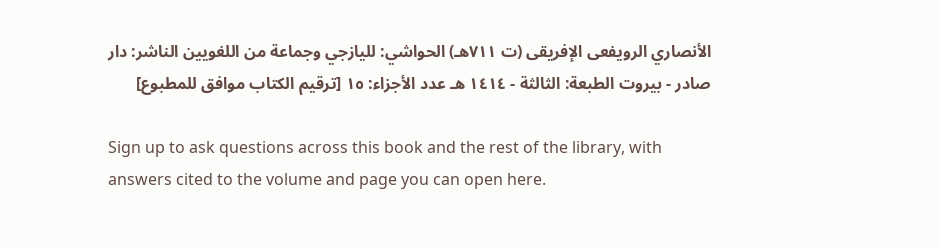الأنصاري الرويفعى الإفريقى (ت ٧١١هـ) الحواشي: لليازجي وجماعة من اللغويين الناشر: دار صادر - بيروت الطبعة: الثالثة - ١٤١٤ هـ عدد الأجزاء: ١٥ [ترقيم الكتاب موافق للمطبوع]

Sign up to ask questions across this book and the rest of the library, with answers cited to the volume and page you can open here.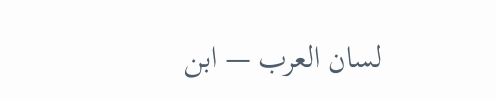لسان العرب — ابن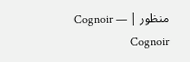منظور | Cognoir — Cognoir